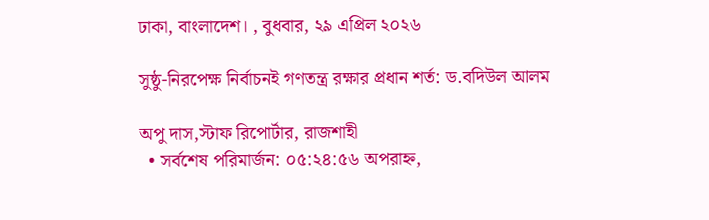ঢাকা, বাংলাদেশ। , বুধবার, ২৯ এপ্রিল ২০২৬

সুষ্ঠু-নিরপেক্ষ নির্বাচনই গণতন্ত্র রক্ষার প্রধান শর্ত: ড.বদিউল আলম

অপু দাস,স্টাফ রিপোর্টার, রাজশাহী
  • সর্বশেষ পরিমার্জন: ০৫:২৪:৫৬ অপরাহ্ন,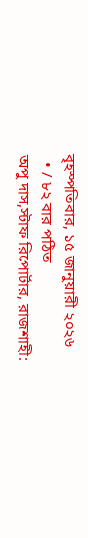বৃহস্পতিবার, ১৫ জানুয়ারী ২০২৬
  • / ৮২ বার পঠিত
অপু দাস,স্টাফ রিপোর্টার, রাজশাহী: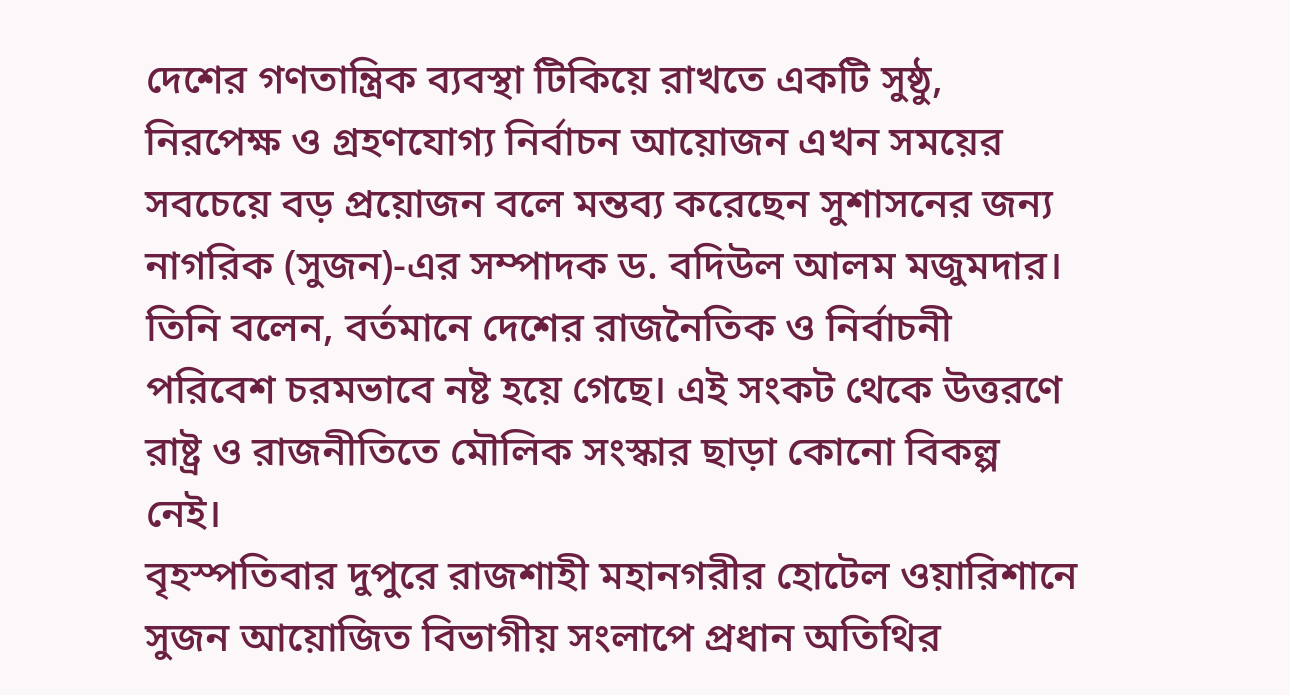দেশের গণতান্ত্রিক ব্যবস্থা টিকিয়ে রাখতে একটি সুষ্ঠু, নিরপেক্ষ ও গ্রহণযোগ্য নির্বাচন আয়োজন এখন সময়ের সবচেয়ে বড় প্রয়োজন বলে মন্তব্য করেছেন সুশাসনের জন্য নাগরিক (সুজন)-এর সম্পাদক ড. বদিউল আলম মজুমদার। তিনি বলেন, বর্তমানে দেশের রাজনৈতিক ও নির্বাচনী পরিবেশ চরমভাবে নষ্ট হয়ে গেছে। এই সংকট থেকে উত্তরণে রাষ্ট্র ও রাজনীতিতে মৌলিক সংস্কার ছাড়া কোনো বিকল্প নেই।
বৃহস্পতিবার দুপুরে রাজশাহী মহানগরীর হোটেল ওয়ারিশানে সুজন আয়োজিত বিভাগীয় সংলাপে প্রধান অতিথির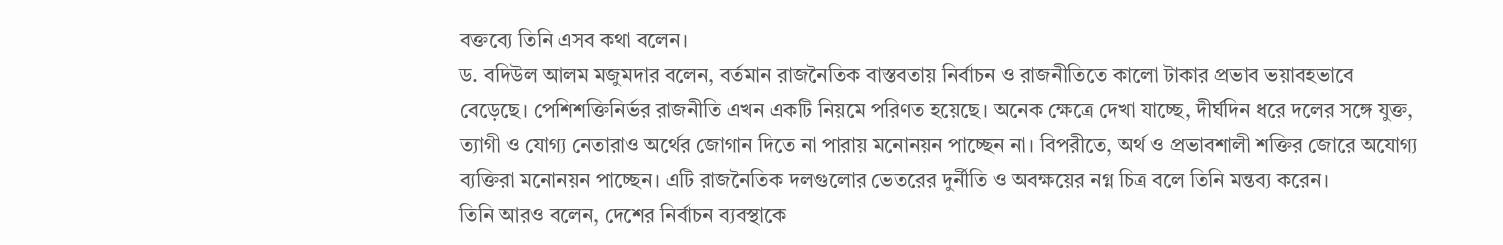বক্তব্যে তিনি এসব কথা বলেন।
ড. বদিউল আলম মজুমদার বলেন, বর্তমান রাজনৈতিক বাস্তবতায় নির্বাচন ও রাজনীতিতে কালো টাকার প্রভাব ভয়াবহভাবে বেড়েছে। পেশিশক্তিনির্ভর রাজনীতি এখন একটি নিয়মে পরিণত হয়েছে। অনেক ক্ষেত্রে দেখা যাচ্ছে, দীর্ঘদিন ধরে দলের সঙ্গে যুক্ত, ত্যাগী ও যোগ্য নেতারাও অর্থের জোগান দিতে না পারায় মনোনয়ন পাচ্ছেন না। বিপরীতে, অর্থ ও প্রভাবশালী শক্তির জোরে অযোগ্য ব্যক্তিরা মনোনয়ন পাচ্ছেন। এটি রাজনৈতিক দলগুলোর ভেতরের দুর্নীতি ও অবক্ষয়ের নগ্ন চিত্র বলে তিনি মন্তব্য করেন।
তিনি আরও বলেন, দেশের নির্বাচন ব্যবস্থাকে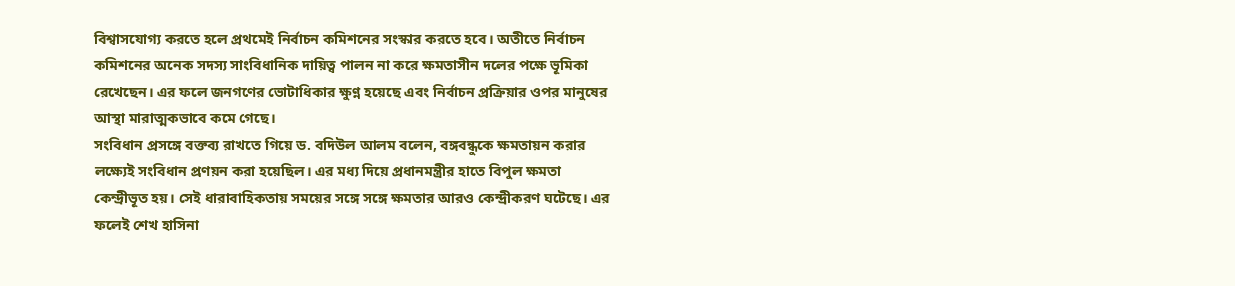বিশ্বাসযোগ্য করতে হলে প্রথমেই নির্বাচন কমিশনের সংস্কার করতে হবে। অতীতে নির্বাচন কমিশনের অনেক সদস্য সাংবিধানিক দায়িত্ব পালন না করে ক্ষমতাসীন দলের পক্ষে ভূমিকা রেখেছেন। এর ফলে জনগণের ভোটাধিকার ক্ষুণ্ন হয়েছে এবং নির্বাচন প্রক্রিয়ার ওপর মানুষের আস্থা মারাত্মকভাবে কমে গেছে।
সংবিধান প্রসঙ্গে বক্তব্য রাখতে গিয়ে ড. বদিউল আলম বলেন, বঙ্গবন্ধুকে ক্ষমতায়ন করার লক্ষ্যেই সংবিধান প্রণয়ন করা হয়েছিল। এর মধ্য দিয়ে প্রধানমন্ত্রীর হাতে বিপুল ক্ষমতা কেন্দ্রীভূত হয়। সেই ধারাবাহিকতায় সময়ের সঙ্গে সঙ্গে ক্ষমতার আরও কেন্দ্রীকরণ ঘটেছে। এর ফলেই শেখ হাসিনা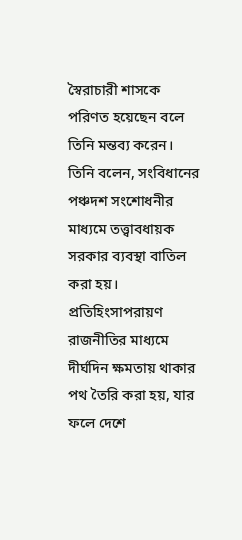স্বৈরাচারী শাসকে পরিণত হয়েছেন বলে তিনি মন্তব্য করেন।
তিনি বলেন, সংবিধানের পঞ্চদশ সংশোধনীর মাধ্যমে তত্ত্বাবধায়ক সরকার ব্যবস্থা বাতিল করা হয়। প্রতিহিংসাপরায়ণ রাজনীতির মাধ্যমে দীর্ঘদিন ক্ষমতায় থাকার পথ তৈরি করা হয়, যার ফলে দেশে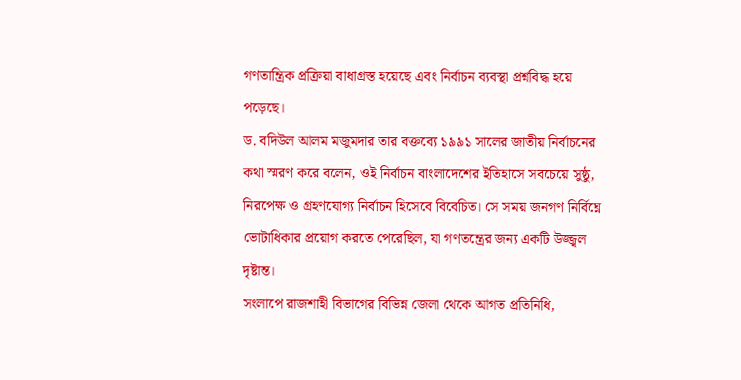গণতান্ত্রিক প্রক্রিয়া বাধাগ্রস্ত হয়েছে এবং নির্বাচন ব্যবস্থা প্রশ্নবিদ্ধ হয়ে পড়েছে।
ড. বদিউল আলম মজুমদার তার বক্তব্যে ১৯৯১ সালের জাতীয় নির্বাচনের কথা স্মরণ করে বলেন, ওই নির্বাচন বাংলাদেশের ইতিহাসে সবচেয়ে সুষ্ঠু, নিরপেক্ষ ও গ্রহণযোগ্য নির্বাচন হিসেবে বিবেচিত। সে সময় জনগণ নির্বিঘ্নে ভোটাধিকার প্রয়োগ করতে পেরেছিল, যা গণতন্ত্রের জন্য একটি উজ্জ্বল দৃষ্টান্ত।
সংলাপে রাজশাহী বিভাগের বিভিন্ন জেলা থেকে আগত প্রতিনিধি,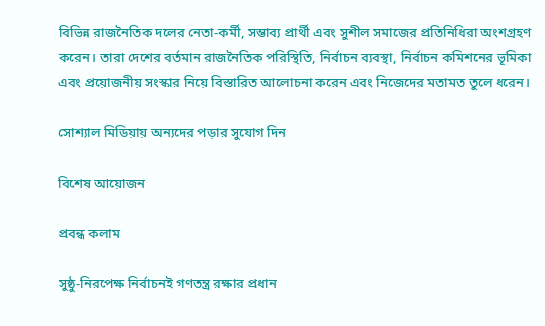বিভিন্ন রাজনৈতিক দলের নেতা-কর্মী, সম্ভাব্য প্রার্থী এবং সুশীল সমাজের প্রতিনিধিরা অংশগ্রহণ করেন। তারা দেশের বর্তমান রাজনৈতিক পরিস্থিতি, নির্বাচন ব্যবস্থা, নির্বাচন কমিশনের ভূমিকা এবং প্রয়োজনীয় সংস্কার নিয়ে বিস্তারিত আলোচনা করেন এবং নিজেদের মতামত তুলে ধরেন।

সোশ্যাল মিডিয়ায় অন্যদের পড়ার সুযোগ দিন

বিশেষ আয়োজন

প্রবন্ধ কলাম

সুষ্ঠু-নিরপেক্ষ নির্বাচনই গণতন্ত্র রক্ষার প্রধান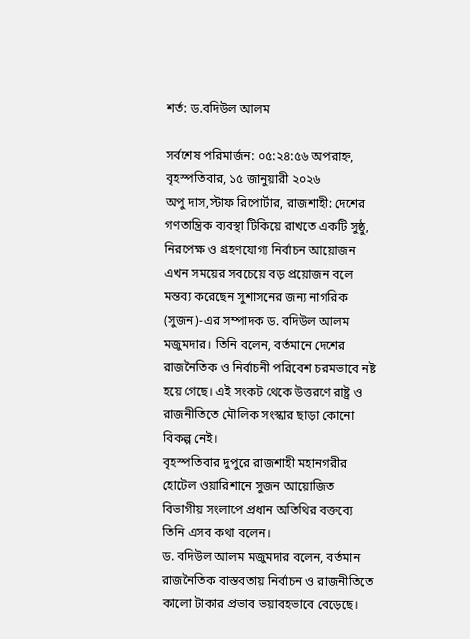শর্ত: ড.বদিউল আলম

সর্বশেষ পরিমার্জন: ০৫:২৪:৫৬ অপরাহ্ন, বৃহস্পতিবার, ১৫ জানুয়ারী ২০২৬
অপু দাস,স্টাফ রিপোর্টার, রাজশাহী: দেশের গণতান্ত্রিক ব্যবস্থা টিকিয়ে রাখতে একটি সুষ্ঠু, নিরপেক্ষ ও গ্রহণযোগ্য নির্বাচন আয়োজন এখন সময়ের সবচেয়ে বড় প্রয়োজন বলে মন্তব্য করেছেন সুশাসনের জন্য নাগরিক (সুজন)-এর সম্পাদক ড. বদিউল আলম মজুমদার। তিনি বলেন, বর্তমানে দেশের রাজনৈতিক ও নির্বাচনী পরিবেশ চরমভাবে নষ্ট হয়ে গেছে। এই সংকট থেকে উত্তরণে রাষ্ট্র ও রাজনীতিতে মৌলিক সংস্কার ছাড়া কোনো বিকল্প নেই।
বৃহস্পতিবার দুপুরে রাজশাহী মহানগরীর হোটেল ওয়ারিশানে সুজন আয়োজিত বিভাগীয় সংলাপে প্রধান অতিথির বক্তব্যে তিনি এসব কথা বলেন।
ড. বদিউল আলম মজুমদার বলেন, বর্তমান রাজনৈতিক বাস্তবতায় নির্বাচন ও রাজনীতিতে কালো টাকার প্রভাব ভয়াবহভাবে বেড়েছে।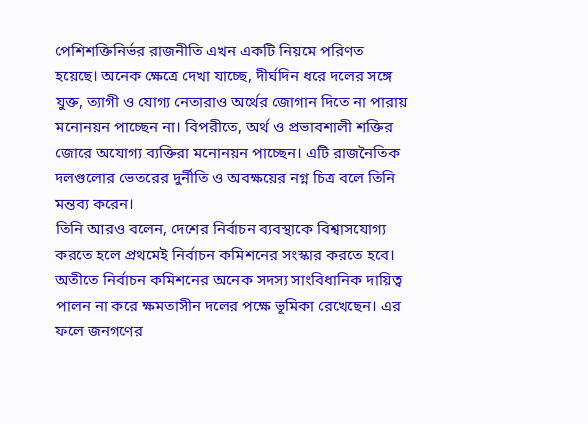পেশিশক্তিনির্ভর রাজনীতি এখন একটি নিয়মে পরিণত হয়েছে। অনেক ক্ষেত্রে দেখা যাচ্ছে, দীর্ঘদিন ধরে দলের সঙ্গে যুক্ত, ত্যাগী ও যোগ্য নেতারাও অর্থের জোগান দিতে না পারায় মনোনয়ন পাচ্ছেন না। বিপরীতে, অর্থ ও প্রভাবশালী শক্তির জোরে অযোগ্য ব্যক্তিরা মনোনয়ন পাচ্ছেন। এটি রাজনৈতিক দলগুলোর ভেতরের দুর্নীতি ও অবক্ষয়ের নগ্ন চিত্র বলে তিনি মন্তব্য করেন।
তিনি আরও বলেন, দেশের নির্বাচন ব্যবস্থাকে বিশ্বাসযোগ্য করতে হলে প্রথমেই নির্বাচন কমিশনের সংস্কার করতে হবে। অতীতে নির্বাচন কমিশনের অনেক সদস্য সাংবিধানিক দায়িত্ব পালন না করে ক্ষমতাসীন দলের পক্ষে ভূমিকা রেখেছেন। এর ফলে জনগণের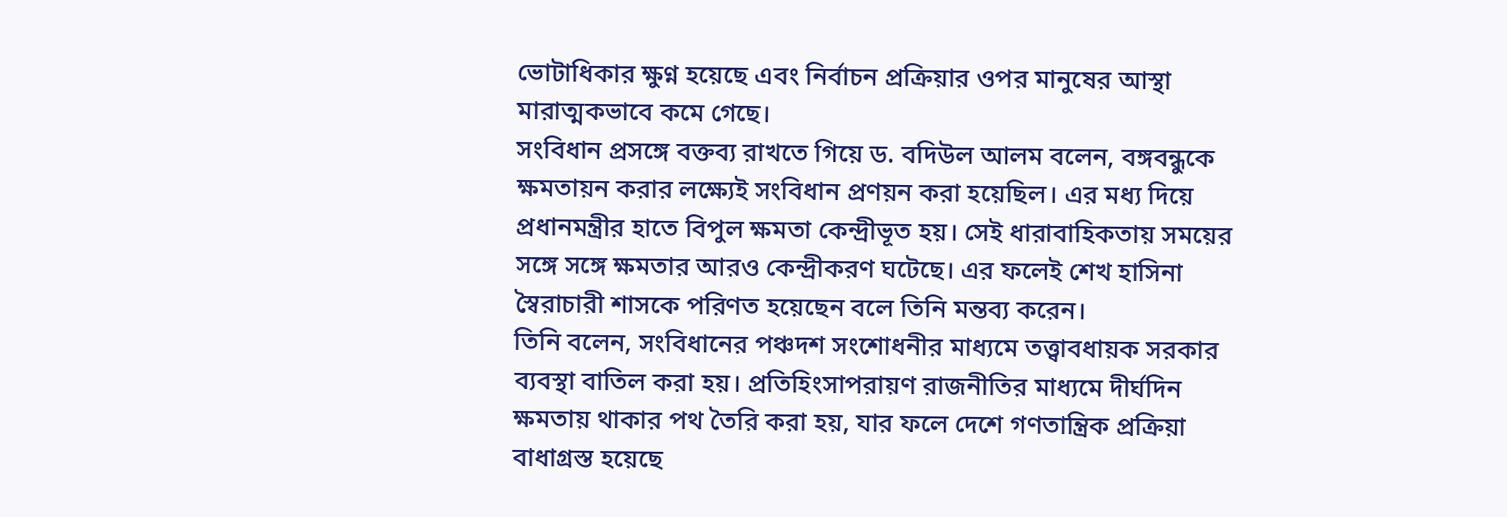ভোটাধিকার ক্ষুণ্ন হয়েছে এবং নির্বাচন প্রক্রিয়ার ওপর মানুষের আস্থা মারাত্মকভাবে কমে গেছে।
সংবিধান প্রসঙ্গে বক্তব্য রাখতে গিয়ে ড. বদিউল আলম বলেন, বঙ্গবন্ধুকে ক্ষমতায়ন করার লক্ষ্যেই সংবিধান প্রণয়ন করা হয়েছিল। এর মধ্য দিয়ে প্রধানমন্ত্রীর হাতে বিপুল ক্ষমতা কেন্দ্রীভূত হয়। সেই ধারাবাহিকতায় সময়ের সঙ্গে সঙ্গে ক্ষমতার আরও কেন্দ্রীকরণ ঘটেছে। এর ফলেই শেখ হাসিনা স্বৈরাচারী শাসকে পরিণত হয়েছেন বলে তিনি মন্তব্য করেন।
তিনি বলেন, সংবিধানের পঞ্চদশ সংশোধনীর মাধ্যমে তত্ত্বাবধায়ক সরকার ব্যবস্থা বাতিল করা হয়। প্রতিহিংসাপরায়ণ রাজনীতির মাধ্যমে দীর্ঘদিন ক্ষমতায় থাকার পথ তৈরি করা হয়, যার ফলে দেশে গণতান্ত্রিক প্রক্রিয়া বাধাগ্রস্ত হয়েছে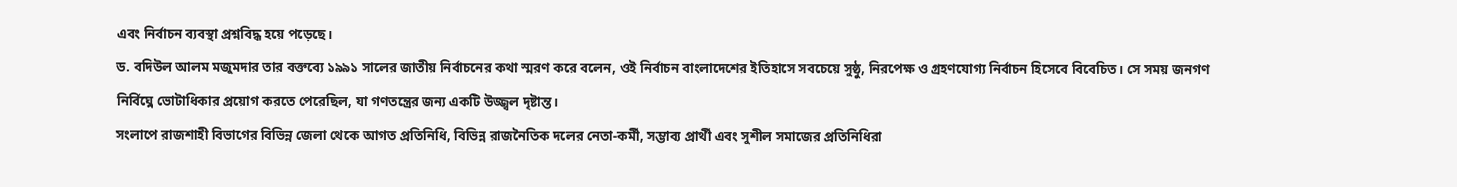এবং নির্বাচন ব্যবস্থা প্রশ্নবিদ্ধ হয়ে পড়েছে।
ড. বদিউল আলম মজুমদার তার বক্তব্যে ১৯৯১ সালের জাতীয় নির্বাচনের কথা স্মরণ করে বলেন, ওই নির্বাচন বাংলাদেশের ইতিহাসে সবচেয়ে সুষ্ঠু, নিরপেক্ষ ও গ্রহণযোগ্য নির্বাচন হিসেবে বিবেচিত। সে সময় জনগণ নির্বিঘ্নে ভোটাধিকার প্রয়োগ করতে পেরেছিল, যা গণতন্ত্রের জন্য একটি উজ্জ্বল দৃষ্টান্ত।
সংলাপে রাজশাহী বিভাগের বিভিন্ন জেলা থেকে আগত প্রতিনিধি, বিভিন্ন রাজনৈতিক দলের নেতা-কর্মী, সম্ভাব্য প্রার্থী এবং সুশীল সমাজের প্রতিনিধিরা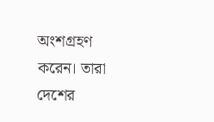অংশগ্রহণ করেন। তারা দেশের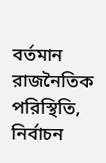বর্তমান রাজনৈতিক পরিস্থিতি, নির্বাচন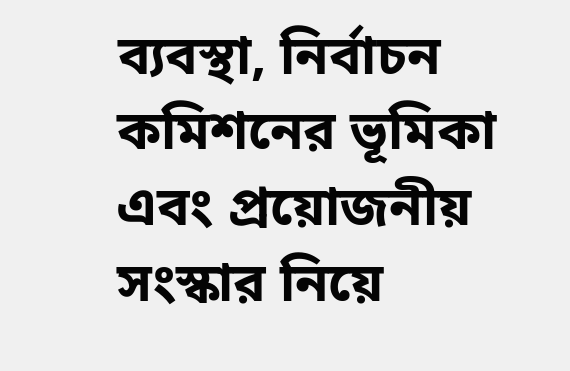ব্যবস্থা, নির্বাচন কমিশনের ভূমিকা এবং প্রয়োজনীয় সংস্কার নিয়ে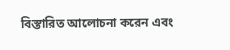বিস্তারিত আলোচনা করেন এবং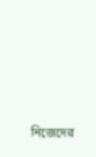নিজেদের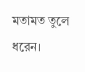মতামত তুলে ধরেন।